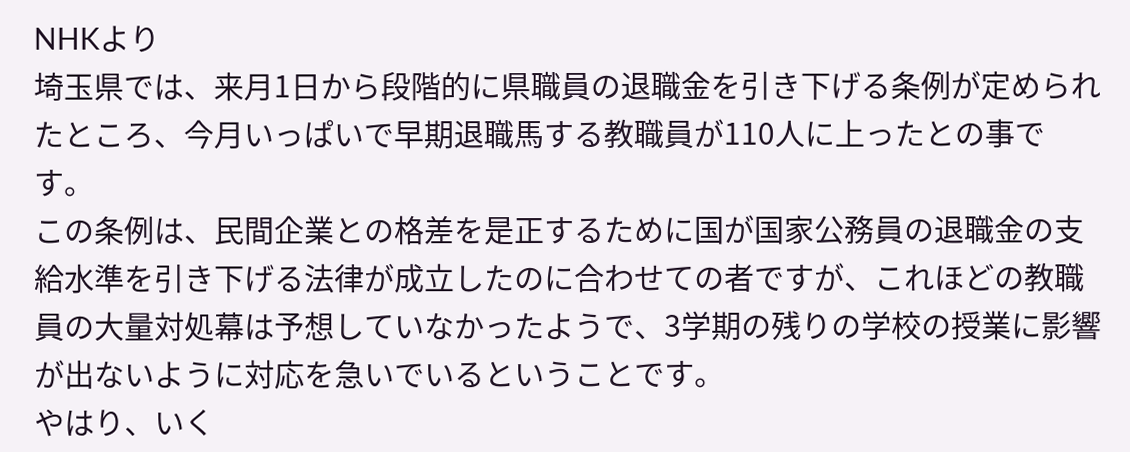NHKより
埼玉県では、来月1日から段階的に県職員の退職金を引き下げる条例が定められたところ、今月いっぱいで早期退職馬する教職員が110人に上ったとの事です。
この条例は、民間企業との格差を是正するために国が国家公務員の退職金の支給水準を引き下げる法律が成立したのに合わせての者ですが、これほどの教職員の大量対処幕は予想していなかったようで、3学期の残りの学校の授業に影響が出ないように対応を急いでいるということです。
やはり、いく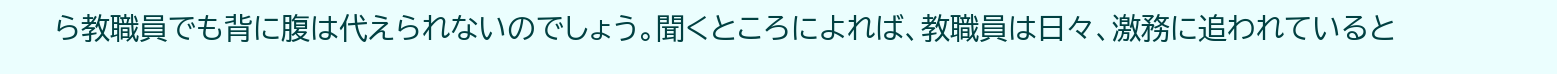ら教職員でも背に腹は代えられないのでしょう。聞くところによれば、教職員は日々、激務に追われていると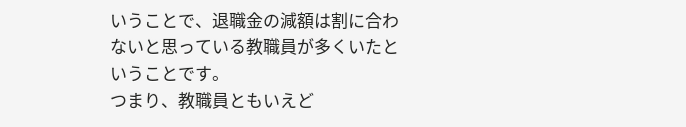いうことで、退職金の減額は割に合わないと思っている教職員が多くいたということです。
つまり、教職員ともいえど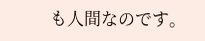も人間なのです。